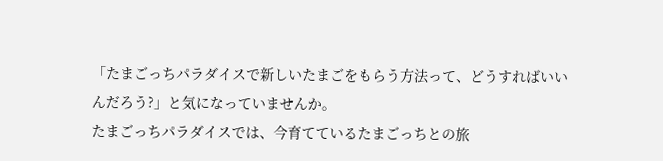「たまごっちパラダイスで新しいたまごをもらう方法って、どうすればいいんだろう?」と気になっていませんか。
たまごっちパラダイスでは、今育てているたまごっちとの旅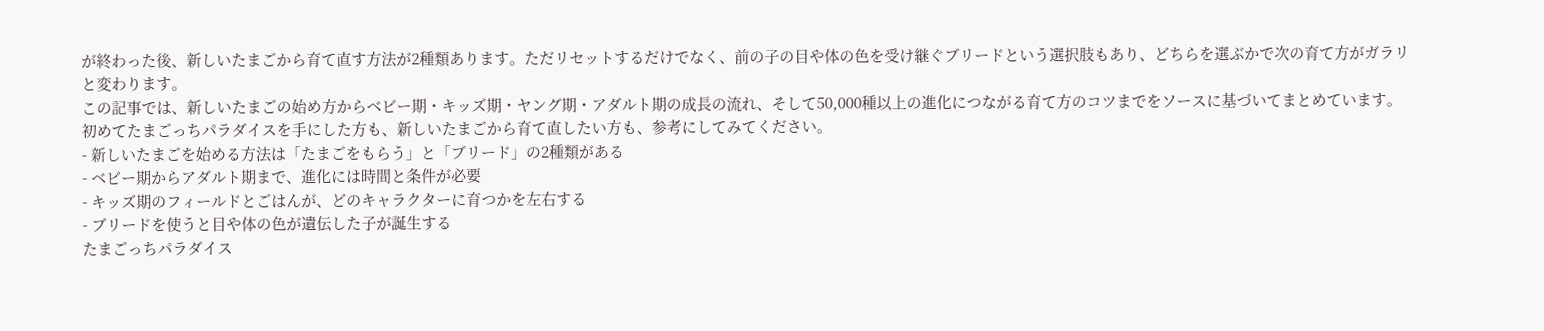が終わった後、新しいたまごから育て直す方法が2種類あります。ただリセットするだけでなく、前の子の目や体の色を受け継ぐブリードという選択肢もあり、どちらを選ぶかで次の育て方がガラリと変わります。
この記事では、新しいたまごの始め方からベビー期・キッズ期・ヤング期・アダルト期の成長の流れ、そして50,000種以上の進化につながる育て方のコツまでをソースに基づいてまとめています。初めてたまごっちパラダイスを手にした方も、新しいたまごから育て直したい方も、参考にしてみてください。
- 新しいたまごを始める方法は「たまごをもらう」と「ブリード」の2種類がある
- ベビー期からアダルト期まで、進化には時間と条件が必要
- キッズ期のフィールドとごはんが、どのキャラクターに育つかを左右する
- ブリードを使うと目や体の色が遺伝した子が誕生する
たまごっちパラダイス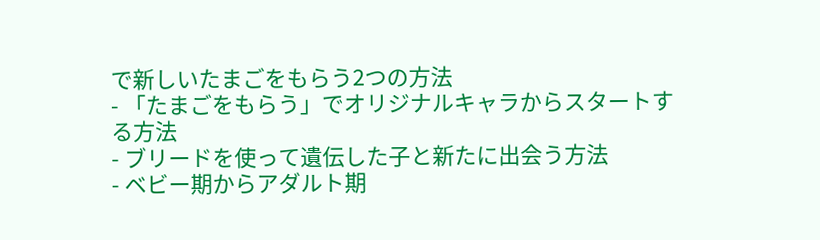で新しいたまごをもらう2つの方法
- 「たまごをもらう」でオリジナルキャラからスタートする方法
- ブリードを使って遺伝した子と新たに出会う方法
- ベビー期からアダルト期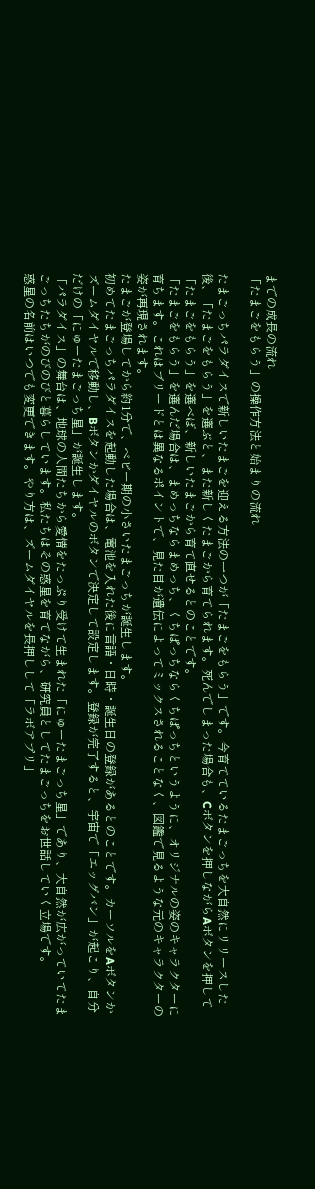までの成長の流れ
「たまごをもらう」の操作方法と始まりの流れ

たまごっちパラダイスで新しいたまごを迎える方法の一つが「たまごをもらう」です。今育てているたまごっちを大自然にリリースした後、「たまごをもらう」を選ぶと、また新しくたまごから育てられます。死んでしまった場合も、Cボタンを押しながらAボタンを押して「たまごをもらう」を選べば、新しいたまごから育て直せるとのことです。
「たまごをもらう」を選んだ場合は、まめっちならまめっち、くちぱっちならくちぱっちというように、オリジナルの姿のキャラクターに育ちます。これはブリードとは異なるポイントで、見た目が遺伝によってミックスされることなく、図鑑で見るような元のキャラクターの姿が再現されます。
たまごが登場してから約1分で、ベビー期の小さいたまごっちが誕生します。
初めてたまごっちパラダイスを起動した場合は、電池を入れた後に言語・日時・誕生日の登録があるとのことです。カーソルをAボタンかズームダイヤルで移動し、Bボタンかダイヤルのボタンで決定して設定します。登録が完了すると、宇宙で「エッグバン」が起こり、自分だけの「にゅーたまごっち星」が誕生します。
「パラダイス」の舞台は、地球の人間たちから愛情をたっぷり受けて生まれた「にゅーたまごっち星」であり、大自然が広がっていてたまごっちたちがのびのびと暮らしています。私たちはその惑星を育てながら、研究員としてたまごっちをお世話していく立場です。
惑星の名前はいつでも変更できます。やり方は、ズームダイヤルを長押しして「ラボアプリ」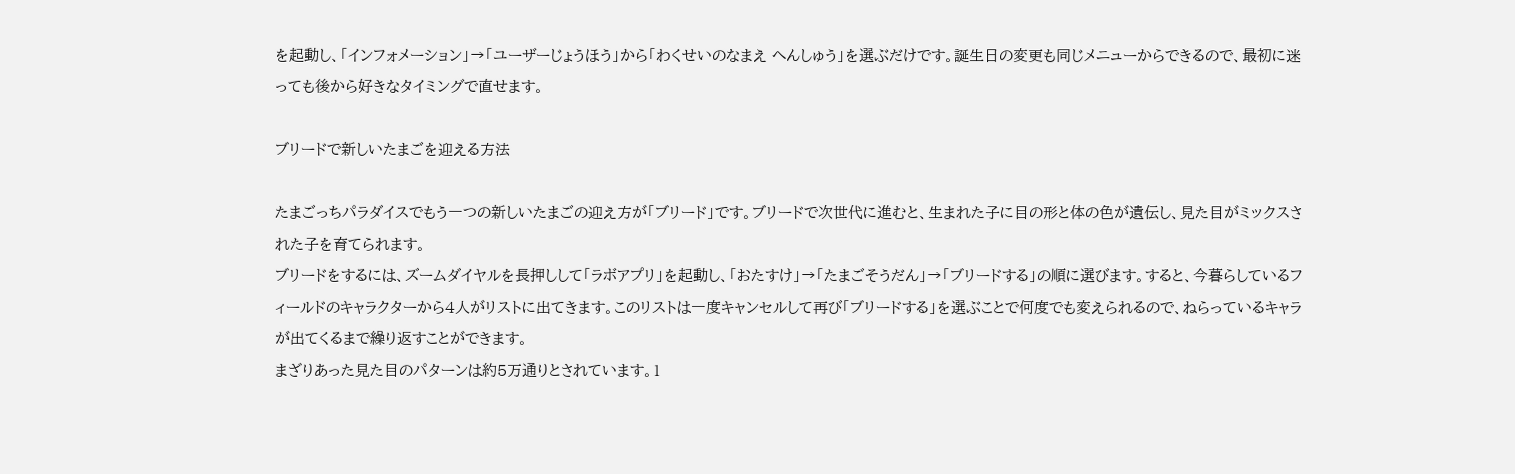を起動し、「インフォメーション」→「ユーザーじょうほう」から「わくせいのなまえ へんしゅう」を選ぶだけです。誕生日の変更も同じメニューからできるので、最初に迷っても後から好きなタイミングで直せます。

ブリードで新しいたまごを迎える方法

たまごっちパラダイスでもう一つの新しいたまごの迎え方が「ブリード」です。ブリードで次世代に進むと、生まれた子に目の形と体の色が遺伝し、見た目がミックスされた子を育てられます。
ブリードをするには、ズームダイヤルを長押しして「ラボアプリ」を起動し、「おたすけ」→「たまごそうだん」→「ブリードする」の順に選びます。すると、今暮らしているフィールドのキャラクターから4人がリストに出てきます。このリストは一度キャンセルして再び「ブリードする」を選ぶことで何度でも変えられるので、ねらっているキャラが出てくるまで繰り返すことができます。
まざりあった見た目のパターンは約5万通りとされています。1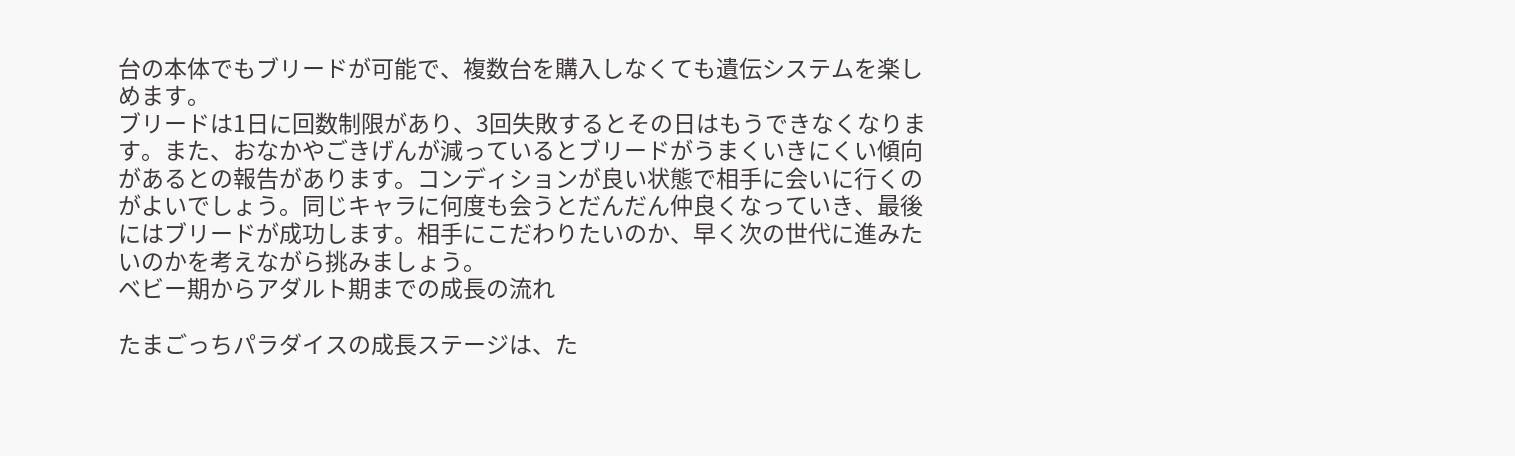台の本体でもブリードが可能で、複数台を購入しなくても遺伝システムを楽しめます。
ブリードは1日に回数制限があり、3回失敗するとその日はもうできなくなります。また、おなかやごきげんが減っているとブリードがうまくいきにくい傾向があるとの報告があります。コンディションが良い状態で相手に会いに行くのがよいでしょう。同じキャラに何度も会うとだんだん仲良くなっていき、最後にはブリードが成功します。相手にこだわりたいのか、早く次の世代に進みたいのかを考えながら挑みましょう。
ベビー期からアダルト期までの成長の流れ

たまごっちパラダイスの成長ステージは、た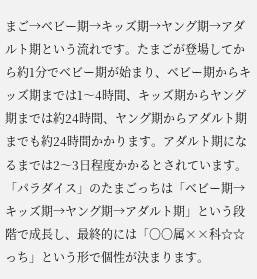まご→ベビー期→キッズ期→ヤング期→アダルト期という流れです。たまごが登場してから約1分でベビー期が始まり、ベビー期からキッズ期までは1〜4時間、キッズ期からヤング期までは約24時間、ヤング期からアダルト期までも約24時間かかります。アダルト期になるまでは2〜3日程度かかるとされています。
「パラダイス」のたまごっちは「ベビー期→キッズ期→ヤング期→アダルト期」という段階で成長し、最終的には「〇〇属××科☆☆っち」という形で個性が決まります。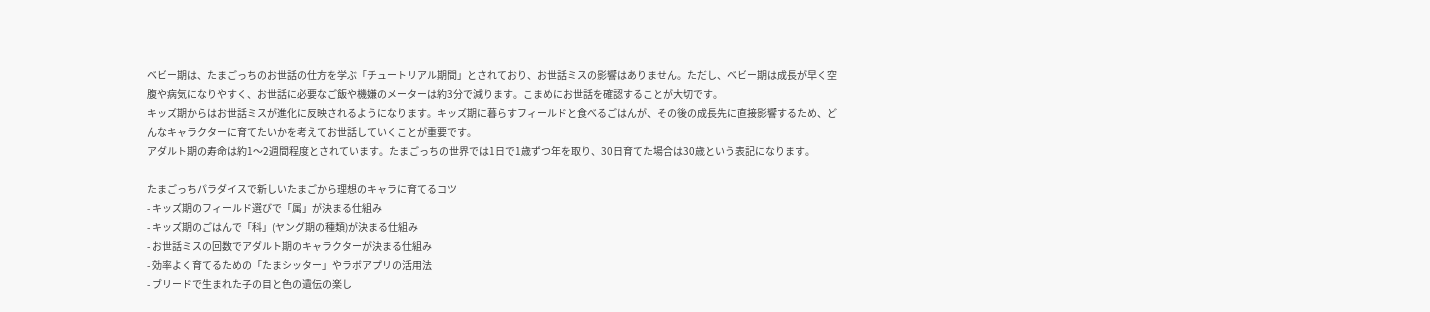ベビー期は、たまごっちのお世話の仕方を学ぶ「チュートリアル期間」とされており、お世話ミスの影響はありません。ただし、ベビー期は成長が早く空腹や病気になりやすく、お世話に必要なご飯や機嫌のメーターは約3分で減ります。こまめにお世話を確認することが大切です。
キッズ期からはお世話ミスが進化に反映されるようになります。キッズ期に暮らすフィールドと食べるごはんが、その後の成長先に直接影響するため、どんなキャラクターに育てたいかを考えてお世話していくことが重要です。
アダルト期の寿命は約1〜2週間程度とされています。たまごっちの世界では1日で1歳ずつ年を取り、30日育てた場合は30歳という表記になります。

たまごっちパラダイスで新しいたまごから理想のキャラに育てるコツ
- キッズ期のフィールド選びで「属」が決まる仕組み
- キッズ期のごはんで「科」(ヤング期の種類)が決まる仕組み
- お世話ミスの回数でアダルト期のキャラクターが決まる仕組み
- 効率よく育てるための「たまシッター」やラボアプリの活用法
- ブリードで生まれた子の目と色の遺伝の楽し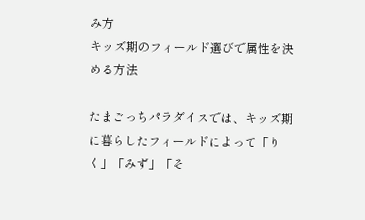み方
キッズ期のフィールド選びで属性を決める方法

たまごっちパラダイスでは、キッズ期に暮らしたフィールドによって「りく」「みず」「そ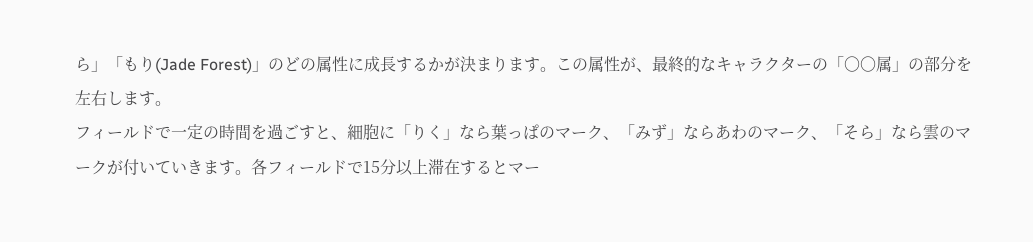ら」「もり(Jade Forest)」のどの属性に成長するかが決まります。この属性が、最終的なキャラクターの「〇〇属」の部分を左右します。
フィールドで一定の時間を過ごすと、細胞に「りく」なら葉っぱのマーク、「みず」ならあわのマーク、「そら」なら雲のマークが付いていきます。各フィールドで15分以上滞在するとマー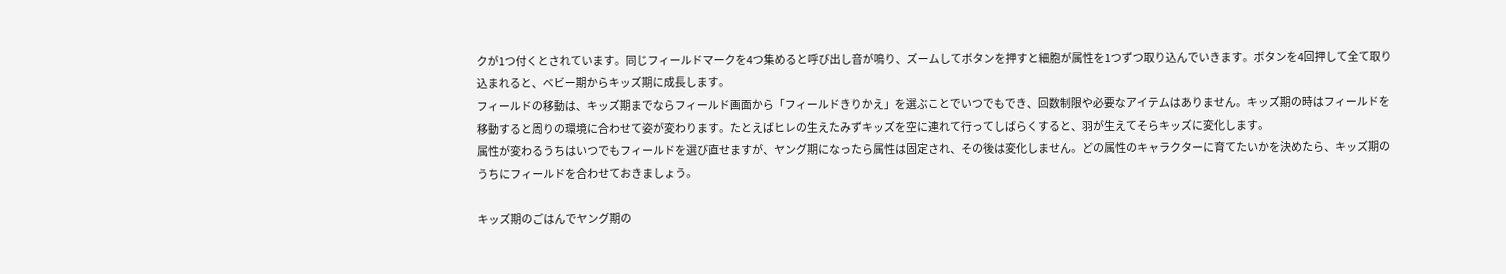クが1つ付くとされています。同じフィールドマークを4つ集めると呼び出し音が鳴り、ズームしてボタンを押すと細胞が属性を1つずつ取り込んでいきます。ボタンを4回押して全て取り込まれると、ベビー期からキッズ期に成長します。
フィールドの移動は、キッズ期までならフィールド画面から「フィールドきりかえ」を選ぶことでいつでもでき、回数制限や必要なアイテムはありません。キッズ期の時はフィールドを移動すると周りの環境に合わせて姿が変わります。たとえばヒレの生えたみずキッズを空に連れて行ってしばらくすると、羽が生えてそらキッズに変化します。
属性が変わるうちはいつでもフィールドを選び直せますが、ヤング期になったら属性は固定され、その後は変化しません。どの属性のキャラクターに育てたいかを決めたら、キッズ期のうちにフィールドを合わせておきましょう。

キッズ期のごはんでヤング期の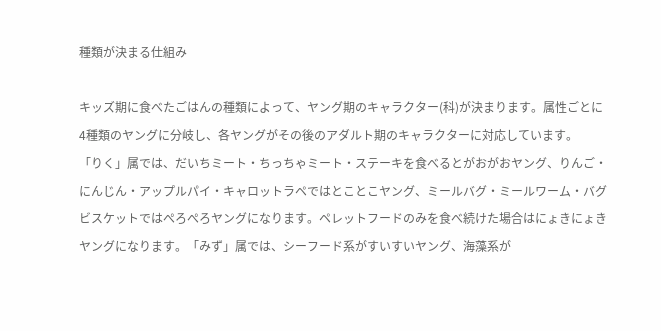種類が決まる仕組み

キッズ期に食べたごはんの種類によって、ヤング期のキャラクター(科)が決まります。属性ごとに4種類のヤングに分岐し、各ヤングがその後のアダルト期のキャラクターに対応しています。
「りく」属では、だいちミート・ちっちゃミート・ステーキを食べるとがおがおヤング、りんご・にんじん・アップルパイ・キャロットラペではとことこヤング、ミールバグ・ミールワーム・バグビスケットではぺろぺろヤングになります。ペレットフードのみを食べ続けた場合はにょきにょきヤングになります。「みず」属では、シーフード系がすいすいヤング、海藻系が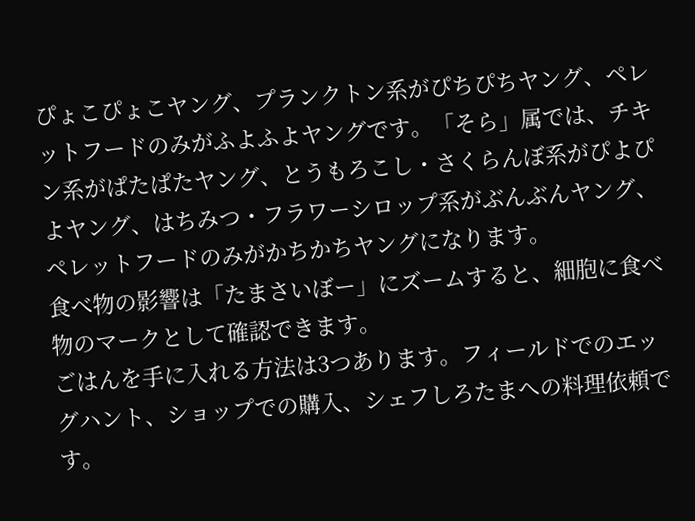ぴょこぴょこヤング、プランクトン系がぴちぴちヤング、ペレットフードのみがふよふよヤングです。「そら」属では、チキン系がぱたぱたヤング、とうもろこし・さくらんぼ系がぴよぴよヤング、はちみつ・フラワーシロップ系がぶんぶんヤング、ペレットフードのみがかちかちヤングになります。
食べ物の影響は「たまさいぼー」にズームすると、細胞に食べ物のマークとして確認できます。
ごはんを手に入れる方法は3つあります。フィールドでのエッグハント、ショップでの購入、シェフしろたまへの料理依頼です。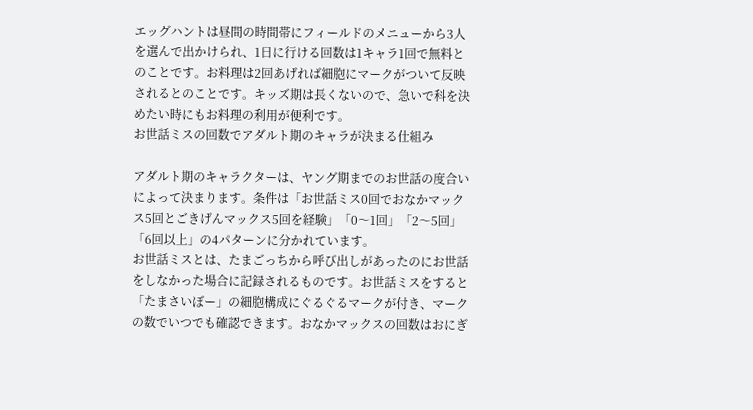エッグハントは昼間の時間帯にフィールドのメニューから3人を選んで出かけられ、1日に行ける回数は1キャラ1回で無料とのことです。お料理は2回あげれば細胞にマークがついて反映されるとのことです。キッズ期は長くないので、急いで科を決めたい時にもお料理の利用が便利です。
お世話ミスの回数でアダルト期のキャラが決まる仕組み

アダルト期のキャラクターは、ヤング期までのお世話の度合いによって決まります。条件は「お世話ミス0回でおなかマックス5回とごきげんマックス5回を経験」「0〜1回」「2〜5回」「6回以上」の4パターンに分かれています。
お世話ミスとは、たまごっちから呼び出しがあったのにお世話をしなかった場合に記録されるものです。お世話ミスをすると「たまさいぼー」の細胞構成にぐるぐるマークが付き、マークの数でいつでも確認できます。おなかマックスの回数はおにぎ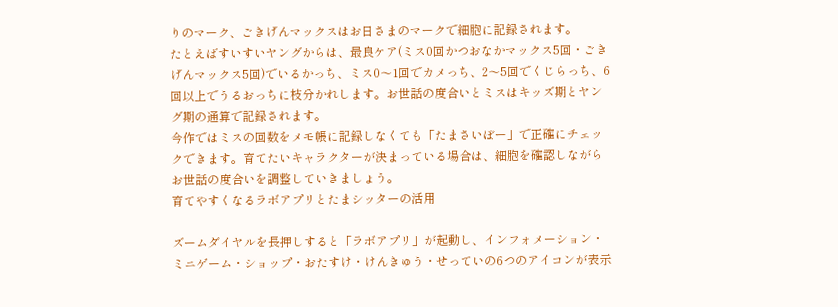りのマーク、ごきげんマックスはお日さまのマークで細胞に記録されます。
たとえばすいすいヤングからは、最良ケア(ミス0回かつおなかマックス5回・ごきげんマックス5回)でいるかっち、ミス0〜1回でカメっち、2〜5回でくじらっち、6回以上でうるおっちに枝分かれします。お世話の度合いとミスはキッズ期とヤング期の通算で記録されます。
今作ではミスの回数をメモ帳に記録しなくても「たまさいぼー」で正確にチェックできます。育てたいキャラクターが決まっている場合は、細胞を確認しながらお世話の度合いを調整していきましょう。
育てやすくなるラボアプリとたまシッターの活用

ズームダイヤルを長押しすると「ラボアプリ」が起動し、インフォメーション・ミニゲーム・ショップ・おたすけ・けんきゅう・せっていの6つのアイコンが表示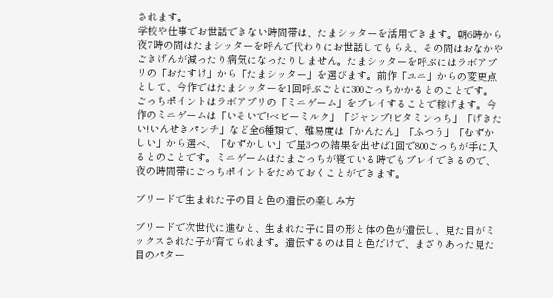されます。
学校や仕事でお世話できない時間帯は、たまシッターを活用できます。朝6時から夜7時の間はたまシッターを呼んで代わりにお世話してもらえ、その間はおなかやごきげんが減ったり病気になったりしません。たまシッターを呼ぶにはラボアプリの「おたすけ」から「たまシッター」を選びます。前作「ユニ」からの変更点として、今作ではたまシッターを1回呼ぶごとに300ごっちかかるとのことです。
ごっちポイントはラボアプリの「ミニゲーム」をプレイすることで稼げます。今作のミニゲームは「いそいで!ベビーミルク」「ジャンプ!ビタミンっち」「げきたい!いんせきパンチ」など全6種類で、難易度は「かんたん」「ふつう」「むずかしい」から選べ、「むずかしい」で星3つの結果を出せば1回で800ごっちが手に入るとのことです。ミニゲームはたまごっちが寝ている時でもプレイできるので、夜の時間帯にごっちポイントをためておくことができます。

ブリードで生まれた子の目と色の遺伝の楽しみ方

ブリードで次世代に進むと、生まれた子に目の形と体の色が遺伝し、見た目がミックスされた子が育てられます。遺伝するのは目と色だけで、まざりあった見た目のパター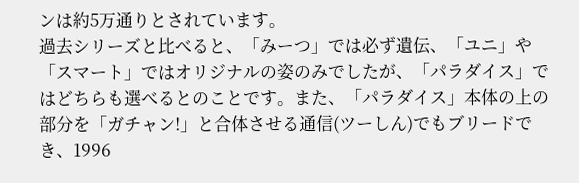ンは約5万通りとされています。
過去シリーズと比べると、「みーつ」では必ず遺伝、「ユニ」や「スマート」ではオリジナルの姿のみでしたが、「パラダイス」ではどちらも選べるとのことです。また、「パラダイス」本体の上の部分を「ガチャン!」と合体させる通信(ツーしん)でもブリードでき、1996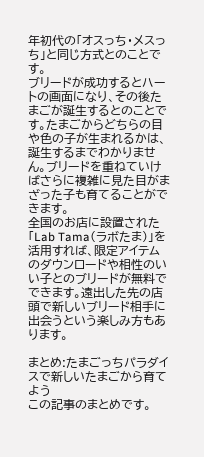年初代の「オスっち・メスっち」と同じ方式とのことです。
ブリードが成功するとハートの画面になり、その後たまごが誕生するとのことです。たまごからどちらの目や色の子が生まれるかは、誕生するまでわかりません。ブリードを重ねていけばさらに複雑に見た目がまざった子も育てることができます。
全国のお店に設置された「Lab Tama(ラボたま)」を活用すれば、限定アイテムのダウンロードや相性のいい子とのブリードが無料でできます。遠出した先の店頭で新しいブリード相手に出会うという楽しみ方もあります。

まとめ:たまごっちパラダイスで新しいたまごから育てよう
この記事のまとめです。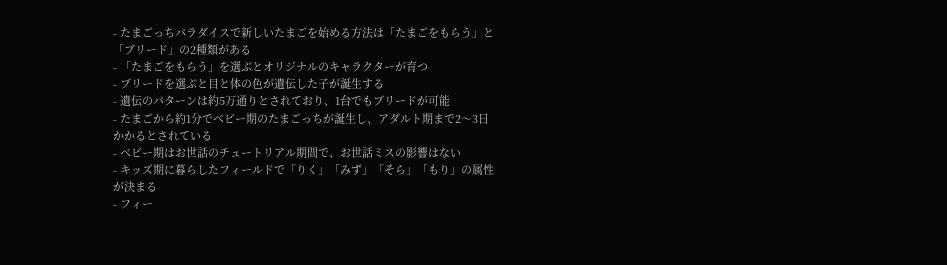- たまごっちパラダイスで新しいたまごを始める方法は「たまごをもらう」と「ブリード」の2種類がある
- 「たまごをもらう」を選ぶとオリジナルのキャラクターが育つ
- ブリードを選ぶと目と体の色が遺伝した子が誕生する
- 遺伝のパターンは約5万通りとされており、1台でもブリードが可能
- たまごから約1分でベビー期のたまごっちが誕生し、アダルト期まで2〜3日かかるとされている
- ベビー期はお世話のチュートリアル期間で、お世話ミスの影響はない
- キッズ期に暮らしたフィールドで「りく」「みず」「そら」「もり」の属性が決まる
- フィー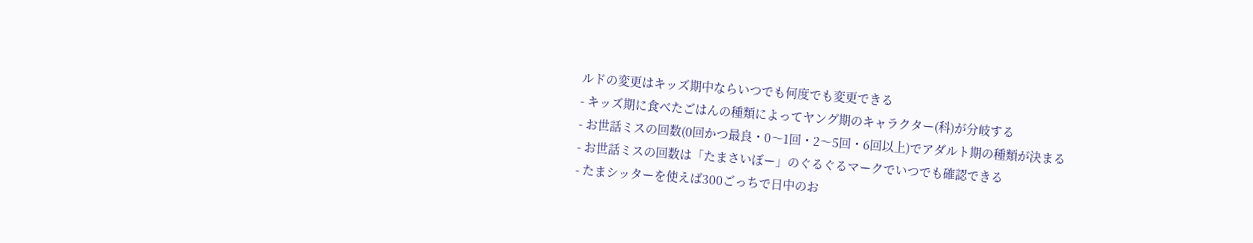ルドの変更はキッズ期中ならいつでも何度でも変更できる
- キッズ期に食べたごはんの種類によってヤング期のキャラクター(科)が分岐する
- お世話ミスの回数(0回かつ最良・0〜1回・2〜5回・6回以上)でアダルト期の種類が決まる
- お世話ミスの回数は「たまさいぼー」のぐるぐるマークでいつでも確認できる
- たまシッターを使えば300ごっちで日中のお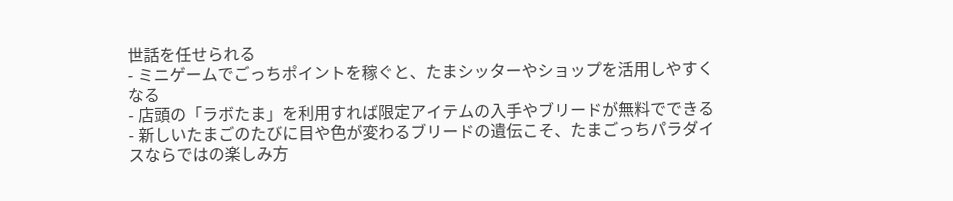世話を任せられる
- ミニゲームでごっちポイントを稼ぐと、たまシッターやショップを活用しやすくなる
- 店頭の「ラボたま」を利用すれば限定アイテムの入手やブリードが無料でできる
- 新しいたまごのたびに目や色が変わるブリードの遺伝こそ、たまごっちパラダイスならではの楽しみ方